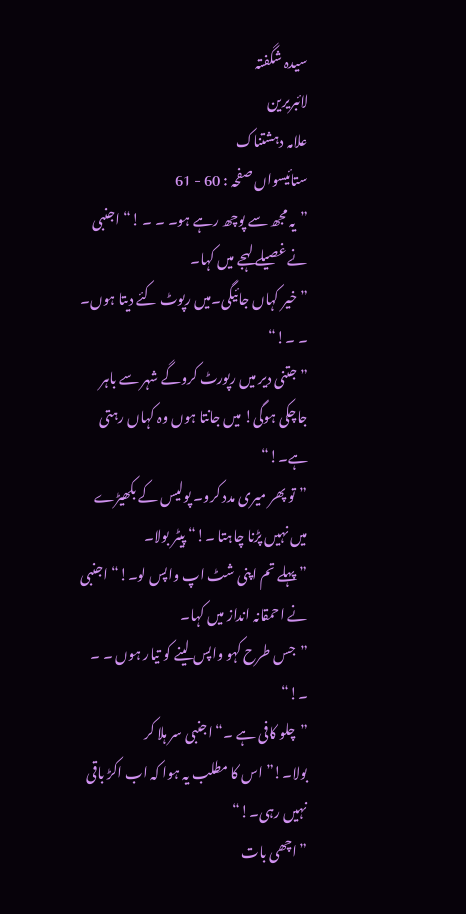سیدہ شگفتہ
لائبریرین
علامہ دہشتناک
ستائیسواں صفحہ : 60 - 61
”یہ مجھ سے پوچھ رہے ہو۔ ۔ ۔ !“ اجنبی نے غصیلے لہجے میں کہا۔
”خیر کہاں جائیگی۔میں رپوٹ کئے دیتا ہوں۔ ۔ ۔!“
”جتنی دیر میں رپورٹ کروگے شہر سے باہر جاچکی ہوگی! میں جانتا ہوں وہ کہاں رہتی ہے۔!“
”تو پھر میری مدد کرو۔ پولیس کے بکھیڑے میں نہیں پڑنا چاہتا ۔!“ پیٹر بولا۔
”پہلے تم اپنی شٹ اپ واپس لو۔!“ اجنبی نے احمقانہ انداز میں کہا۔
”جس طرح کہو واپس لینے کو تیار ہوں ۔ ۔ ۔!“
”چلو کافی ہے ۔“ اجنبی سر ہلا کر بولا۔!”اس کا مطلب یہ ہوا کہ اب اکڑ باقی نہیں رہی۔!“
”اچھی بات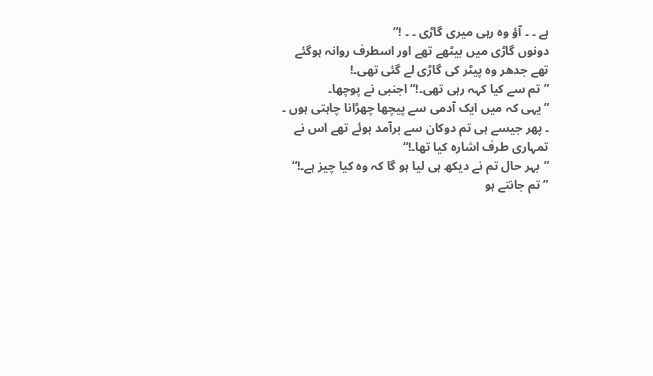ہے ۔ ۔ آؤ وہ رہی میری گاڑی ۔ ۔ !“
دونوں گاڑی میں بیٹھے تھے اور اسطرف روانہ ہوگئے تھے جدھر وہ پیٹر کی گاڑی لے گئی تھی۔!
”تم سے کیا کہہ رہی تھی۔!“ اجنبی نے پوچھا۔
”یہی کہ میں ایک آدمی سے پیچھا چھڑانا چاہتی ہوں ۔ ۔ پھر جیسے ہی تم دوکان سے برآمد ہوئے تھے اس نے تمہاری طرف اشارہ کیا تھا۔!“
”بہر حال تم نے دیکھ ہی لیا ہو گا کہ وہ کیا چیز ہے۔!“
”تم جانتے ہو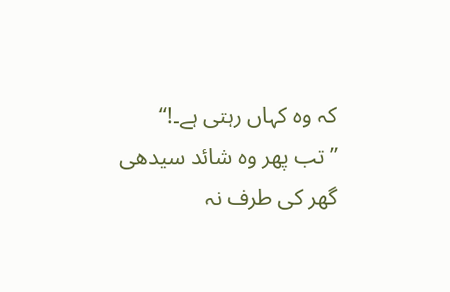کہ وہ کہاں رہتی ہے۔!“
”تب پھر وہ شائد سیدھی گھر کی طرف نہ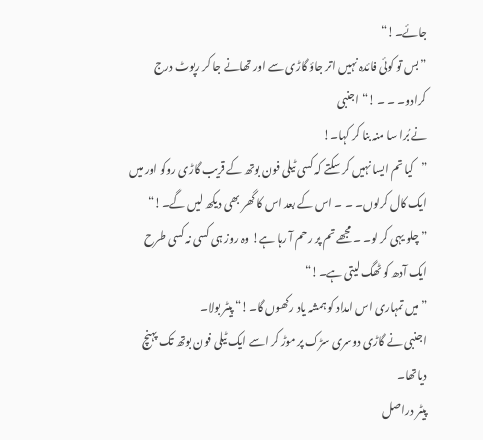جائے۔!“
”بس تو کوئی فائدہ نہیں اتر جاؤ گاڑی سے اور تھانے جا کر رپوٹ درج کرادو۔ ۔ ۔ !“ اجنبی
نے بُرا سا منہ بنا کر کہا۔!
”کیا تم ایسا نہیں کر سکتے کہ کسی ٹیلی فون بوتھ کے قریب گاڑی روکو اور میں ایک کال کرلوں۔ ۔ ۔ اس کے بعد اس کا گھر بھی دیکھ لیں گے۔!“
”چلو یہی کر لو۔ ۔ مجھے تم پر رحم آ رہا ہے! وہ روز ہی کسی نہ کسی طرح ایک آدھ کو ٹھگ لیتی ہے۔!“
”میں تمہاری اس امداد کو ہمشہ یاد رکھوں گا۔!“ پیٹر بولا۔
اجنبی نے گاڑی دوسری سڑک پر موڑ کر اسے ایک ٹیلی فون بوتھ تک پہنچ دیاتھا۔
پیٹر دراصل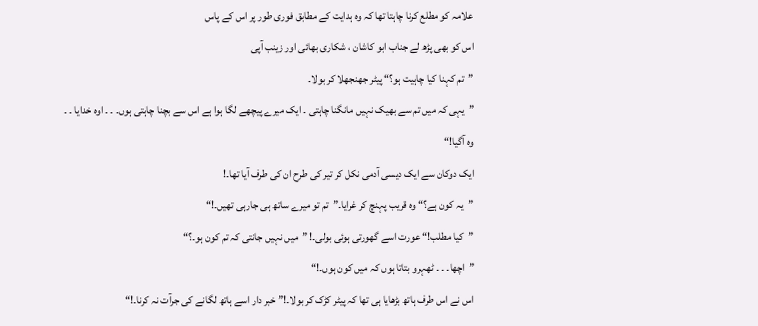علامہ کو مطلع کرنا چاہتا تھا کہ وہ ہدایت کے مطابق فوری طور پر اس کے پاس
اس کو بھی پڑھ لے جناب ابو کاشان ، شکاری بھائی اور زینب آپی
”تم کہنا کیا چاہیت ہو؟“ پیٹر جھنجھلا کر بولا۔
”یہی کہ میں تم سے بھیک نہیں مانگنا چاہتی ۔ ایک میرے پیچھے لگا ہوا ہے اس سے بچنا چاہتی ہوں۔ ۔ ۔ اوہ خدایا ۔ ۔ وہ آگیا!“
ایک دوکان سے ایک دیسی آدمی نکل کر تیر کی طرح ان کی طرف آیا تھا۔!
”یہ کون ہے؟“ وہ قریب پہنچ کر غرایا۔”تم تو میرے ساتھ ہی جارہی تھیں۔!“
”کیا مطلب!“ عورت اسے گھورتی ہوئی بولی۔! ”میں نہیں جانتی کہ تم کون ہو۔؟“
”اچھا۔ ۔ ۔ ٹھہرو بتاتا ہوں کہ میں کون ہوں۔!“
اس نے اس طرف ہاتھ بڑھایا ہی تھا کہ پیٹر کڑک کر بولا۔!” خبر دار اسے ہاتھ لگانے کی جرآت نہ کرنا۔!“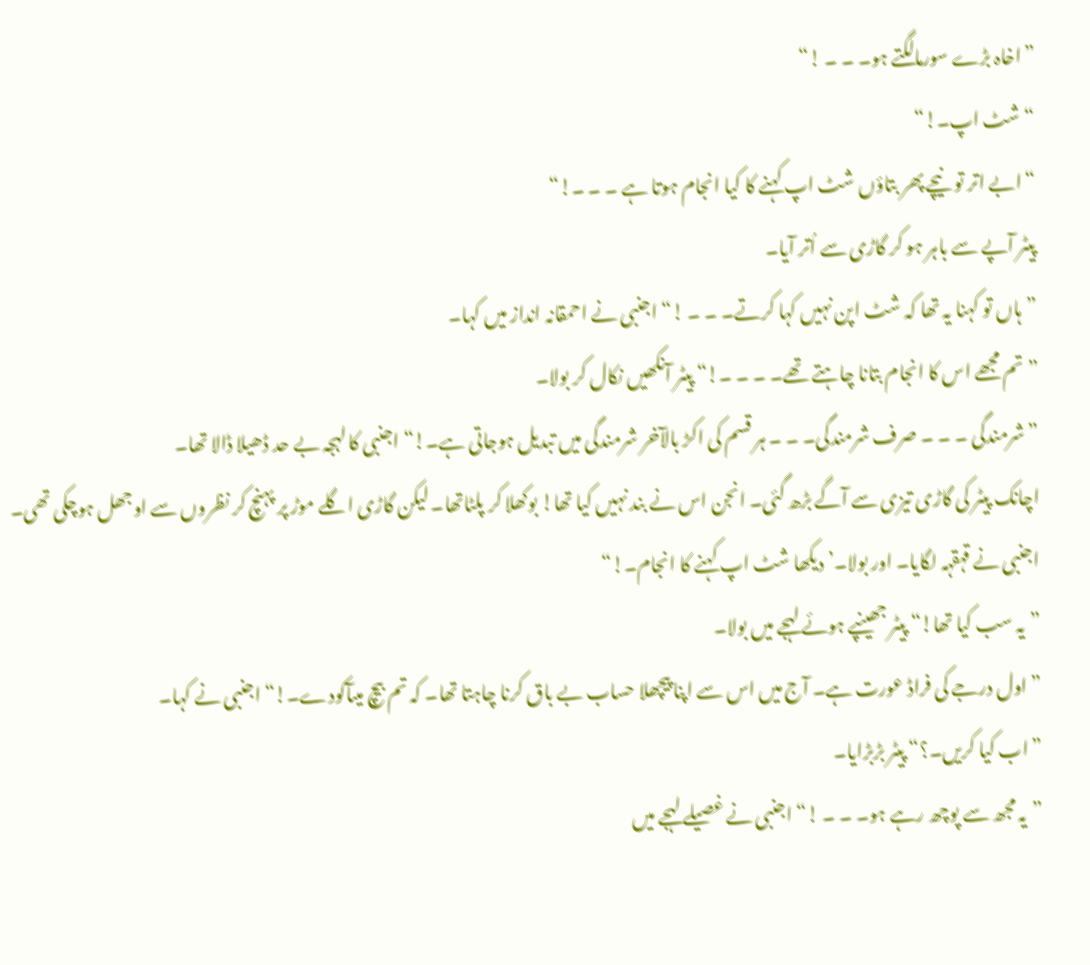”اخاہ بڑے سورمالگتے ہو۔ ۔ ۔ !“
“شٹ اپ۔!“
“ابے اتر تو نیچے پھر بتاؤں شٹ اپ کہنے کا کیا انجام ہوتا ہے ۔ ۔ ۔!“
پیٹر آپے سے باہر ہو کر گاڑی سے اُتر آیا۔
”ہاں تو کہنا یہ تھا کہ شٹ اپن نہیں کہا کرتے۔ ۔ ۔ !“ اجنبی نے احمقانہ انداز میں کہا۔
”تم مجھے اس کا انجام بتانا چاہتے تھے۔ ۔ ۔ ۔!“ پیٹر آنکھیں نکال کر بولا۔
”شرمندگی ۔ ۔ ۔ صرف شرمندگی۔ ۔ ۔ ہر قسم کی اکڑ بالآخر شرمندگی میں تبدیل ہوجاتی ہے۔!“ اجنبی کا لہجہ بے حد ڈھیلا ڈالا تھا۔
اچانک پیٹر کی گاڑی تیزی سے آگے بڑھ گئی۔ انجن اس نے بند نہیں کیا تھا! بوکھلا کر پلٹاتھا۔ لیکن گاڑی اگلے موڑ پر پہنچ کر نظروں سے اوجھل ہوچکی تھی۔
اجنبی نے قہقہہ لگایا۔ اور بولا۔’ دیکھا شٹ اپ کہنے کا انجام۔!“
”یہ سب کیا تھا!“ پیٹر جھینپے ہوئے لہجے میں بولا۔
”اول درجے کی فراڈ عورت ہے۔ آج میں اس سے اپنا پیچھلا حساب بے باق کرنا چاہتا تھا۔ کہ تم بیچ میںآکودے۔!“اجنبی نے کہا۔
”اب کیا کریں۔؟“ پیٹر بڑبڑایا۔
”یہ مجھ سے پوچھ رہے ہو۔ ۔ ۔ !“ اجنبی نے غصیلے لہجے میں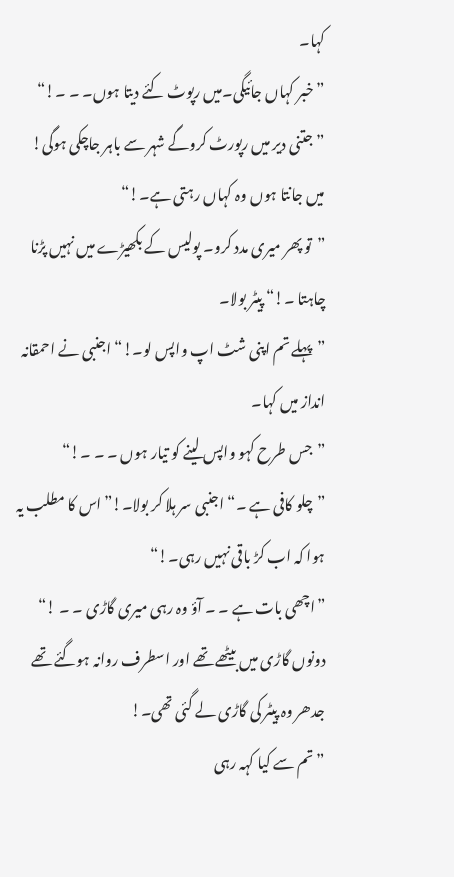کہا۔
”خبر کہاں جائیگی۔میں رپوٹ کئے دیتا ہوں۔ ۔ ۔!“
”جتنی دیر میں رپورٹ کروگے شہر سے باہر جاچکی ہوگی! میں جانتا ہوں وہ کہاں رہتی ہے۔!“
”تو پھر میری مدد کرو۔ پولیس کے بکھیڑے میں نہیں پڑنا چاہتا ۔!“ پیٹر بولا۔
”پہلے تم اپنی شٹ اپ واپس لو۔!“ اجنبی نے احمقانہ انداز میں کہا۔
”جس طرح کہو واپس لینے کو تیار ہوں ۔ ۔ ۔!“
”چلو کافی ہے ۔“ اجنبی سر ہلا کر بولا۔!”اس کا مطلب یہ ہوا کہ اب کڑ باقی نہیں رہی۔!“
”اچھی بات ہے ۔ ۔ آؤ وہ رہی میری گاڑی ۔ ۔ !“
دونوں گاڑی میں بیٹھے تھے اور اسطرف روانہ ہوگئے تھے جدھر وہ پیٹر کی گاڑی لے گئی تھی۔!
”تم سے کیا کہہ رہی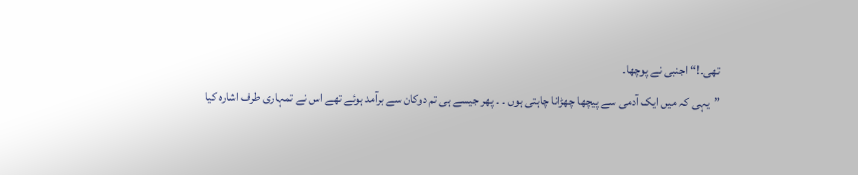تھی۔!“ اجنبی نے پوچھا۔
”یہی کہ میں ایک آدمی سے پیچھا چھڑانا چاہتی ہوں ۔ ۔ پھر جیسے ہی تم دوکان سے برآمد ہوئے تھے اس نے تمہاری طرف اشارہ کیا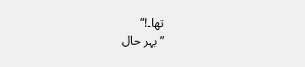تھا۔!“
”بہر حال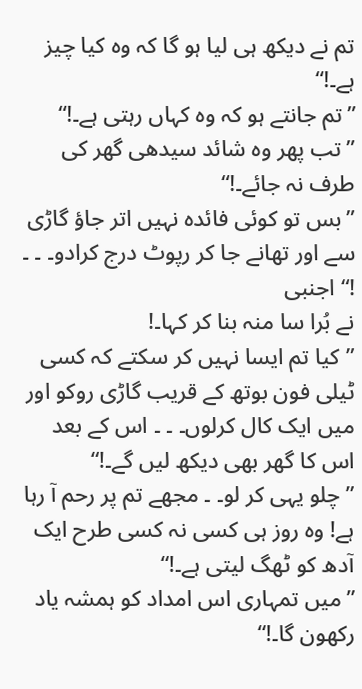تم نے دیکھ ہی لیا ہو گا کہ وہ کیا چیز ہے۔!“
”تم جانتے ہو کہ وہ کہاں رہتی ہے۔!“
”تب پھر وہ شائد سیدھی گھر کی طرف نہ جائے۔!“
”بس تو کوئی فائدہ نہیں اتر جاؤ گاڑی سے اور تھانے جا کر رپوٹ درج کرادو۔ ۔ ۔ !“ اجنبی
نے بُرا سا منہ بنا کر کہا۔!
”کیا تم ایسا نہیں کر سکتے کہ کسی ٹیلی فون بوتھ کے قریب گاڑی روکو اور میں ایک کال کرلوں۔ ۔ ۔ اس کے بعد اس کا گھر بھی دیکھ لیں گے۔!“
”چلو یہی کر لو۔ ۔ مجھے تم پر رحم آ رہا ہے! وہ روز ہی کسی نہ کسی طرح ایک آدھ کو ٹھگ لیتی ہے۔!“
”میں تمہاری اس امداد کو ہمشہ یاد رکھون گا۔!“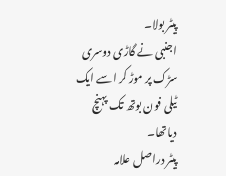پیٹر بولا۔
اجنبی نے گاڑی دوسری سڑک پر موڑ کر اسے ایک ٹیلی فون بوتھ تک پہنچ دیاتھا۔
پیٹر دراصل علامہ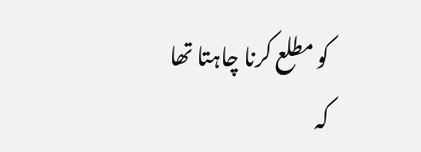کو مطلع کرنا چاہتا تھا کہ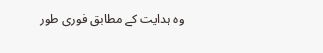وہ ہدایت کے مطابق فوری طور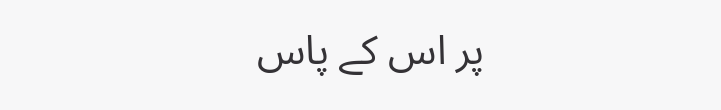پر اس کے پاس